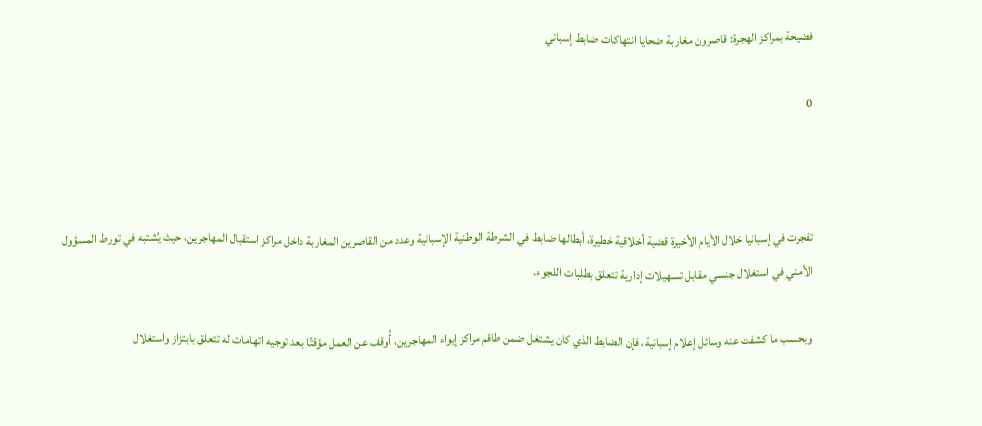فضيحة بمراكز الهجرة: قاصرون مغاربة ضحايا انتهاكات ضابط إسباني

0



تفجرت في إسبانيا خلال الأيام الأخيرة قضية أخلاقية خطيرة، أبطالها ضابط في الشرطة الوطنية الإسبانية وعدد من القاصرين المغاربة داخل مراكز استقبال المهاجرين، حيث يُشتبه في تورط المسؤول الأمني في استغلال جنسي مقابل تسهيلات إدارية تتعلق بطلبات اللجوء.

وبحسب ما كشفت عنه وسائل إعلام إسبانية، فإن الضابط الذي كان يشتغل ضمن طاقم مراكز إيواء المهاجرين، أُوقف عن العمل مؤقتًا بعد توجيه اتهامات له تتعلق بابتزاز واستغلال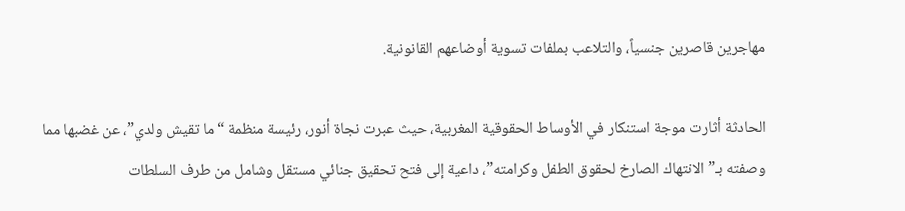مهاجرين قاصرين جنسياً، والتلاعب بملفات تسوية أوضاعهم القانونية.

الحادثة أثارت موجة استنكار في الأوساط الحقوقية المغربية، حيث عبرت نجاة أنور، رئيسة منظمة “ما تقيش ولدي”، عن غضبها مما وصفته بـ”الانتهاك الصارخ لحقوق الطفل وكرامته”، داعية إلى فتح تحقيق جنائي مستقل وشامل من طرف السلطات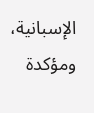الإسبانية، ومؤكدة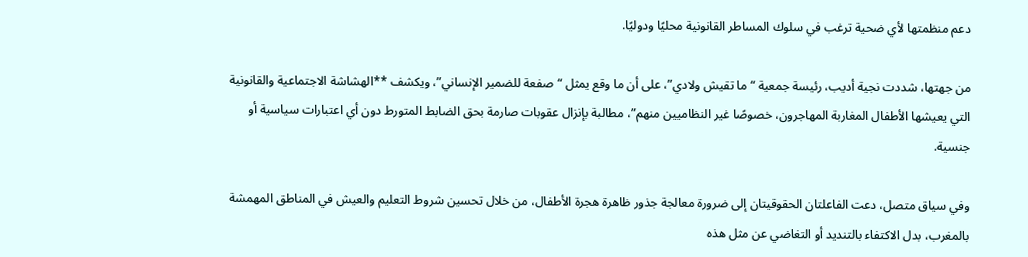دعم منظمتها لأي ضحية ترغب في سلوك المساطر القانونية محليًا ودوليًا.

من جهتها، شددت نجية أديب، رئيسة جمعية “ما تقيش ولادي”، على أن ما وقع يمثل “صفعة للضمير الإنساني”، ويكشف **الهشاشة الاجتماعية والقانونية التي يعيشها الأطفال المغاربة المهاجرون، خصوصًا غير النظاميين منهم”، مطالبة بإنزال عقوبات صارمة بحق الضابط المتورط دون أي اعتبارات سياسية أو جنسية.

وفي سياق متصل، دعت الفاعلتان الحقوقيتان إلى ضرورة معالجة جذور ظاهرة هجرة الأطفال، من خلال تحسين شروط التعليم والعيش في المناطق المهمشة بالمغرب، بدل الاكتفاء بالتنديد أو التغاضي عن مثل هذه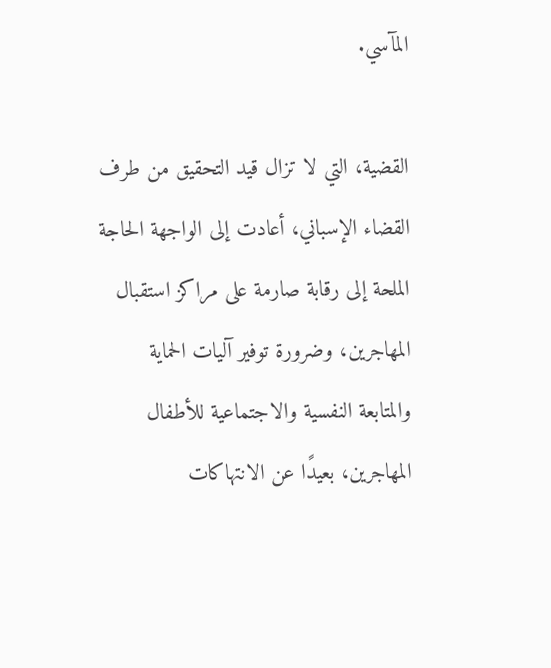المآسي.

القضية، التي لا تزال قيد التحقيق من طرف القضاء الإسباني، أعادت إلى الواجهة الحاجة الملحة إلى رقابة صارمة على مراكز استقبال المهاجرين، وضرورة توفير آليات الحماية والمتابعة النفسية والاجتماعية للأطفال المهاجرين، بعيدًا عن الانتهاكات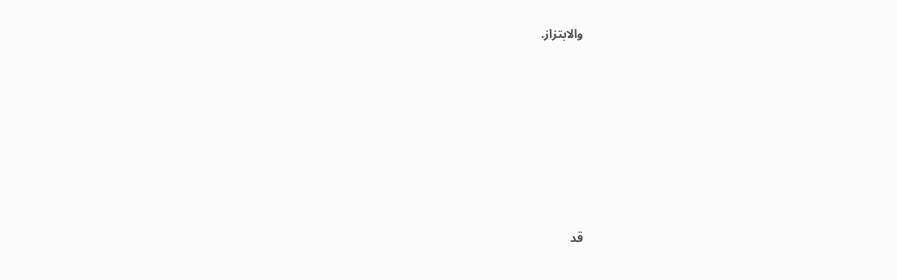والابتزاز.







قد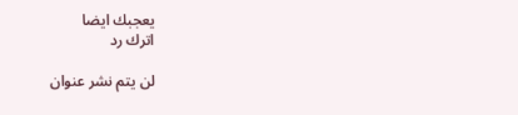يعجبك ايضا
اترك رد

لن يتم نشر عنوان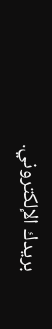بريدك الإلكتروني.